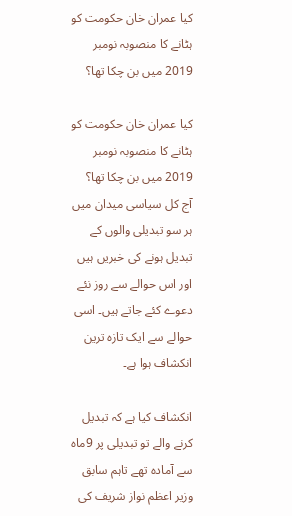کیا عمران خان حکومت کو ہٹانے کا منصوبہ نومبر 2019 میں بن چکا تھا؟

کیا عمران خان حکومت کو ہٹانے کا منصوبہ نومبر 2019 میں بن چکا تھا؟
آج کل سیاسی میدان میں ہر سو تبدیلی والوں کے تبدیل ہونے کی خبریں ہیں اور اس حوالے سے روز نئے دعوے کئے جاتے ہیں۔ اسی حوالے سے ایک تازہ ترین انکشاف ہوا ہے۔

انکشاف کیا ہے کہ تبدیل کرنے والے تو تبدیلی پر 9ماہ سے آمادہ تھے تاہم سابق وزیر اعظم نواز شریف کی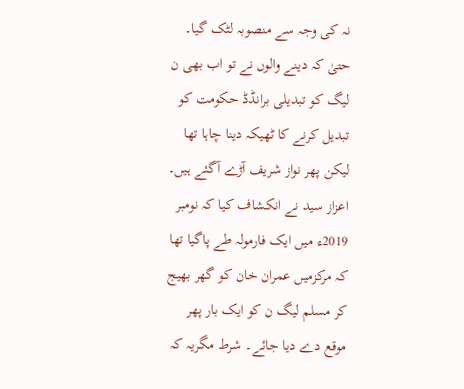نہ کی وجہ سے منصوبہ لٹک گیا۔ حتیٰ کہ دینے والوں نے تو اب بھی ن لیگ کو تبدیلی برانڈڈ حکومت کو تبدیل کرنے کا ٹھیکہ دینا چاہا تھا لیکن پھر نواز شریف آڑے آگئے ہیں۔
اعزاز سید نے انکشاف کیا کہ نومبر 2019ء میں ایک فارمولہ طے پاگیا تھا کہ مرکزمیں عمران خان کو گھر بھیج کر مسلم لیگ ن کو ایک بار پھر موقع دے دیا جائے۔ شرط مگریہ کہ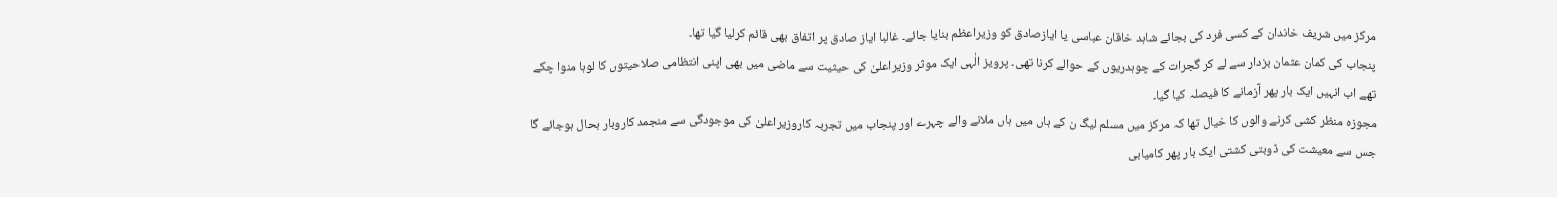مرکز میں شریف خاندان کے کسی فرد کی بجائے شاہد خاقان عباسی یا ایازصادق کو وزیراعظم بنایا جائے۔ غالبا ایاز صادق پر اتفاق بھی قائم کرلیا گیا تھا۔
پنجاب کی کمان عثمان بزدار سے لے کر گجرات کے چوہدریوں کے حوالے کرنا تھی۔ پرویز الٰہی ایک موثر وزیراعلیٰ کی حیثیت سے ماضی میں بھی اپنی انتظامی صلاحیتوں کا لوہا منوا چکے تھے اب انہیں ایک بار پھر آزمانے کا فیصلہ کیا گیا۔
مجوزہ منظر کشی کرنے والوں کا خیال تھا کہ مرکز میں مسلم لیگ ن کے ہاں میں ہاں ملانے والے چہرے اور پنجاب میں تجربہ کاروزیراعلیٰ کی موجودگی سے منجمد کاروبار بحال ہوجائے گا جس سے معیشت کی ڈوبتی کشتی ایک بار پھر کامیابی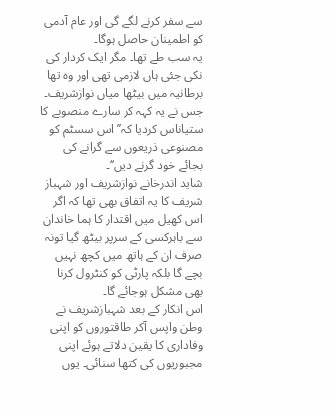سے سفر کرنے لگے گی اور عام آدمی کو اطمینان حاصل ہوگا۔
یہ سب طے تھا۔ مگر ایک کردار کی نکی جئی ہاں لازمی تھی اور وہ تھا برطانیہ میں بیٹھا میاں نوازشریف۔ جس نے یہ کہہ کر سارے منصوبے کا ستیاناس کردیا کہ’’اس سسٹم کو مصنوعی ذریعوں سے گرانے کی بجائے خود گرنے دیں‘‘۔
شاید اندرخانے نوازشریف اور شہباز شریف کا یہ اتفاق بھی تھا کہ اگر اس کھیل میں اقتدار کا ہما خاندان سے باہرکسی کے سرپر بیٹھ گیا تونہ صرف ان کے ہاتھ میں کچھ نہیں بچے گا بلکہ پارٹی کو کنٹرول کرنا بھی مشکل ہوجائے گا۔
اس انکار کے بعد شہبازشریف نے وطن واپس آکر طاقتوروں کو اپنی وفاداری کا یقین دلاتے ہوئے اپنی مجبوریوں کی کتھا سنائی۔ یوں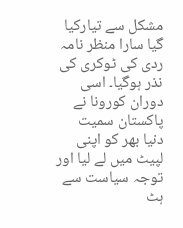مشکل سے تیارکیا گیا سارا منظر نامہ ردی کی ٹوکری کی نذر ہوگیا۔ اسی دوران کورونا نے پاکستان سمیت دنیا بھر کو اپنی لپیٹ میں لے لیا اور توجہ سیاست سے ہٹ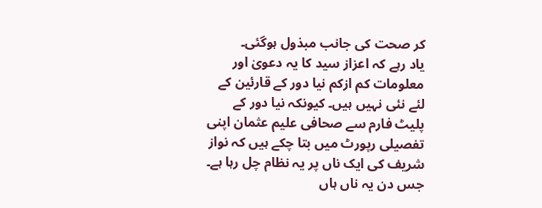کر صحت کی جانب مبذول ہوگئی۔
یاد رہے کہ اعزاز سید کا یہ دعویٰ اور معلومات کم ازکم نیا دور کے قارئین کے لئے نئی نہیں ہیں۔ کیونکہ نیا دور کے پلیٹ فارم سے صحافی علیم عثمان اپنی تفصیلی رپورٹ میں بتا چکے ہیں کہ نواز شریف کی ایک ناں پر یہ نظام چل رہا ہے۔ جس دن یہ ناں ہاں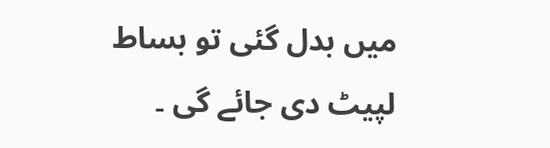میں بدل گئی تو بساط لپیٹ دی جائے گی ۔